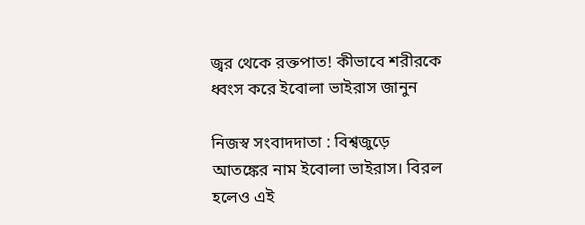জ্বর থেকে রক্তপাত! কীভাবে শরীরকে ধ্বংস করে ইবোলা ভাইরাস জানুন

নিজস্ব সংবাদদাতা : বিশ্বজুড়ে আতঙ্কের নাম ইবোলা ভাইরাস। বিরল হলেও এই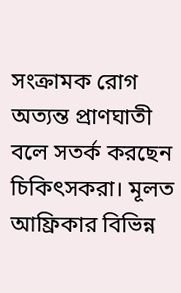সংক্রামক রোগ অত্যন্ত প্রাণঘাতী বলে সতর্ক করছেন চিকিৎসকরা। মূলত আফ্রিকার বিভিন্ন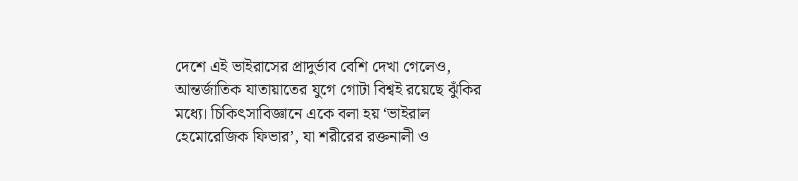দেশে এই ভাইরাসের প্রাদুর্ভাব বেশি দেখা গেলেও, আন্তর্জাতিক যাতায়াতের যুগে গোটা বিশ্বই রয়েছে ঝুঁকির মধ্যে। চিকিৎসাবিজ্ঞানে একে বলা হয় ‘ভাইরাল হেমোরেজিক ফিভার’, যা শরীরের রক্তনালী ও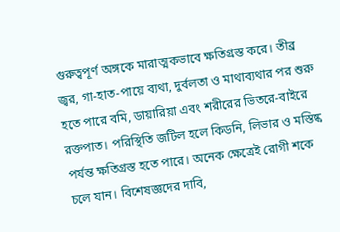গুরুত্বপূর্ণ অঙ্গকে মারাত্মকভাবে ক্ষতিগ্রস্ত করে। তীব্র জ্বর, গা-হাত-পায়ে ব্যথা, দুর্বলতা ও মাথাব্যথার পর শুরু হতে পারে বমি, ডায়ারিয়া এবং শরীরের ভিতরে-বাইরে রক্তপাত। পরিস্থিতি জটিল হলে কিডনি, লিভার ও মস্তিষ্ক পর্যন্ত ক্ষতিগ্রস্ত হতে পারে। অনেক ক্ষেত্রেই রোগী শকে চলে যান। বিশেষজ্ঞদের দাবি,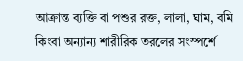আক্রান্ত ব্যক্তি বা পশুর রক্ত, লালা, ঘাম, বমি কিংবা অন্যান্য শারীরিক তরলের সংস্পর্শে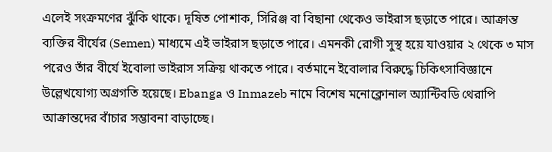এলেই সংক্রমণের ঝুঁকি থাকে। দূষিত পোশাক, সিরিঞ্জ বা বিছানা থেকেও ভাইরাস ছড়াতে পারে। আক্রান্ত ব্যক্তির বীর্যের (Semen) মাধ্যমে এই ভাইরাস ছড়াতে পারে। এমনকী রোগী সুস্থ হয়ে যাওয়ার ২ থেকে ৩ মাস পরেও তাঁর বীর্যে ইবোলা ভাইরাস সক্রিয় থাকতে পারে। বর্তমানে ইবোলার বিরুদ্ধে চিকিৎসাবিজ্ঞানে উল্লেখযোগ্য অগ্রগতি হয়েছে। Ebanga ও Inmazeb নামে বিশেষ মনোক্লোনাল অ্যান্টিবডি থেরাপি আক্রান্তদের বাঁচার সম্ভাবনা বাড়াচ্ছে।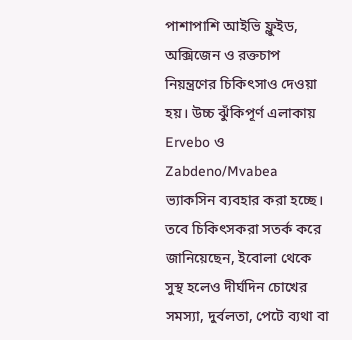পাশাপাশি আইভি ফ্লুইড, অক্সিজেন ও রক্তচাপ নিয়ন্ত্রণের চিকিৎসাও দেওয়া হয়। উচ্চ ঝুঁকিপূর্ণ এলাকায় Ervebo ও Zabdeno/Mvabea ভ্যাকসিন ব্যবহার করা হচ্ছে। তবে চিকিৎসকরা সতর্ক করে জানিয়েছেন, ইবোলা থেকে সুস্থ হলেও দীর্ঘদিন চোখের সমস্যা, দুর্বলতা, পেটে ব্যথা বা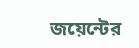জয়েন্টের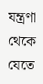যন্ত্রণা থেকে যেতে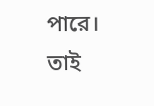পারে। তাই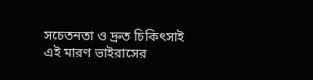সচেতনতা ও দ্রুত চিকিৎসাই এই মারণ ভাইরাসের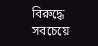বিরুদ্ধে সবচেয়ে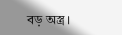বড় অস্ত্র।